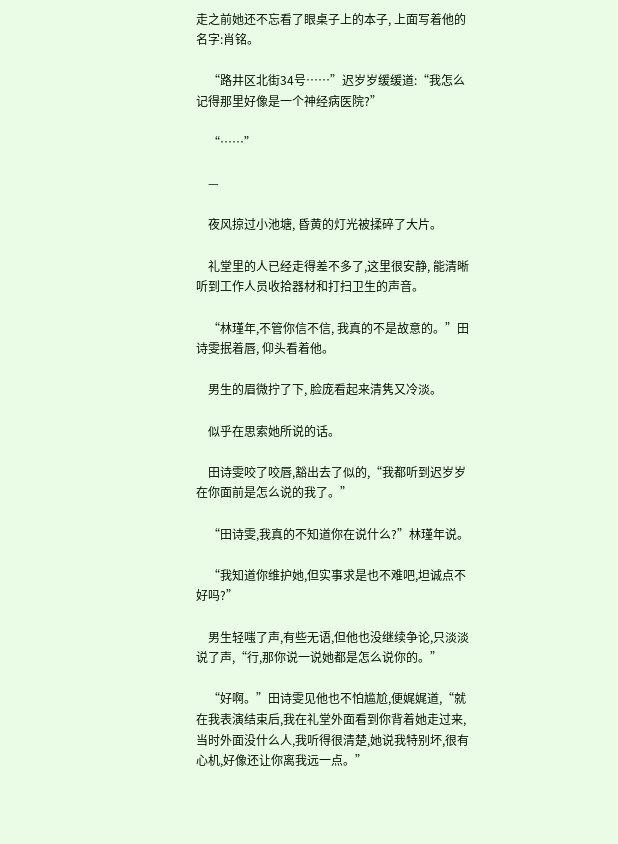走之前她还不忘看了眼桌子上的本子, 上面写着他的名字:肖铭。

    “路井区北街34号……”迟岁岁缓缓道:“我怎么记得那里好像是一个神经病医院?”

    “……”

    —

    夜风掠过小池塘, 昏黄的灯光被揉碎了大片。

    礼堂里的人已经走得差不多了,这里很安静, 能清晰听到工作人员收拾器材和打扫卫生的声音。

    “林瑾年,不管你信不信, 我真的不是故意的。”田诗雯抿着唇, 仰头看着他。

    男生的眉微拧了下, 脸庞看起来清隽又冷淡。

    似乎在思索她所说的话。

    田诗雯咬了咬唇,豁出去了似的,“我都听到迟岁岁在你面前是怎么说的我了。”

    “田诗雯,我真的不知道你在说什么?”林瑾年说。

    “我知道你维护她,但实事求是也不难吧,坦诚点不好吗?”

    男生轻嗤了声,有些无语,但他也没继续争论,只淡淡说了声,“行,那你说一说她都是怎么说你的。”

    “好啊。”田诗雯见他也不怕尴尬,便娓娓道,“就在我表演结束后,我在礼堂外面看到你背着她走过来,当时外面没什么人,我听得很清楚,她说我特别坏,很有心机,好像还让你离我远一点。”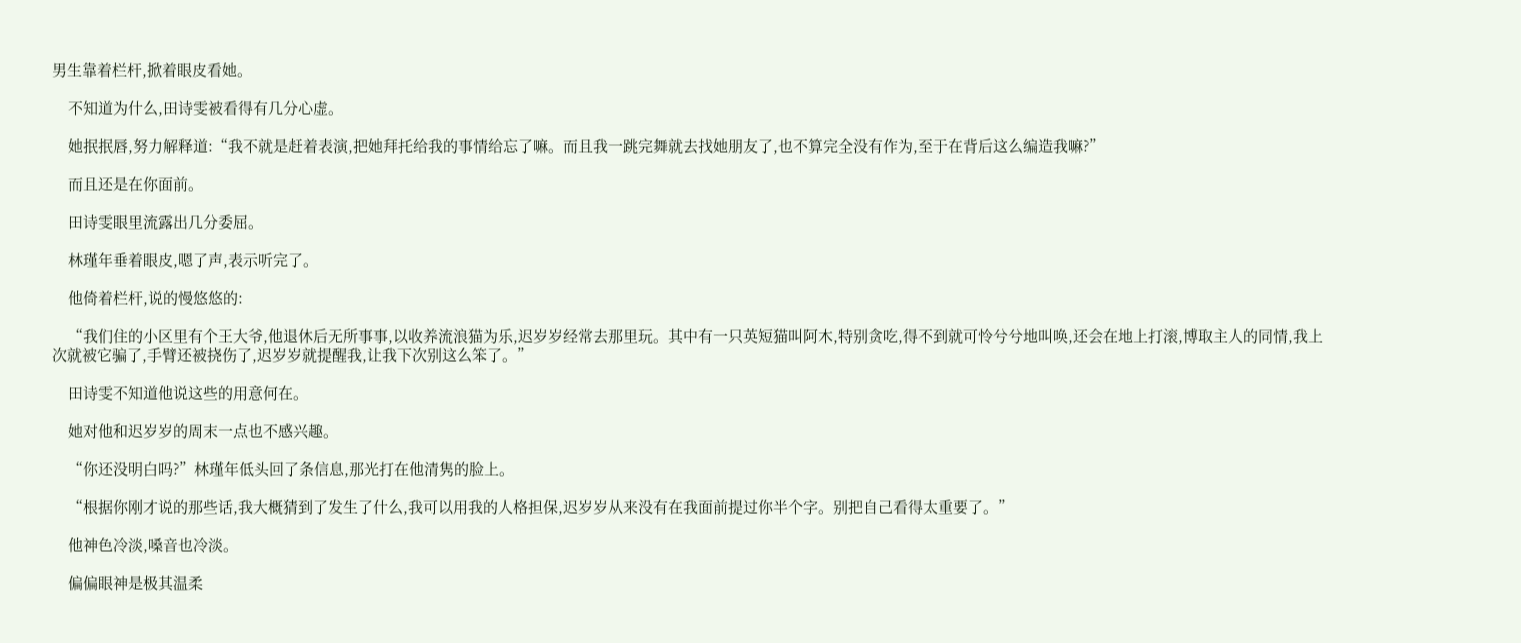男生靠着栏杆,掀着眼皮看她。

    不知道为什么,田诗雯被看得有几分心虚。

    她抿抿唇,努力解释道:“我不就是赶着表演,把她拜托给我的事情给忘了嘛。而且我一跳完舞就去找她朋友了,也不算完全没有作为,至于在背后这么编造我嘛?”

    而且还是在你面前。

    田诗雯眼里流露出几分委屈。

    林瑾年垂着眼皮,嗯了声,表示听完了。

    他倚着栏杆,说的慢悠悠的:

    “我们住的小区里有个王大爷,他退休后无所事事,以收养流浪猫为乐,迟岁岁经常去那里玩。其中有一只英短猫叫阿木,特别贪吃,得不到就可怜兮兮地叫唤,还会在地上打滚,博取主人的同情,我上次就被它骗了,手臂还被挠伤了,迟岁岁就提醒我,让我下次别这么笨了。”

    田诗雯不知道他说这些的用意何在。

    她对他和迟岁岁的周末一点也不感兴趣。

    “你还没明白吗?”林瑾年低头回了条信息,那光打在他清隽的脸上。

    “根据你刚才说的那些话,我大概猜到了发生了什么,我可以用我的人格担保,迟岁岁从来没有在我面前提过你半个字。别把自己看得太重要了。”

    他神色冷淡,嗓音也冷淡。

    偏偏眼神是极其温柔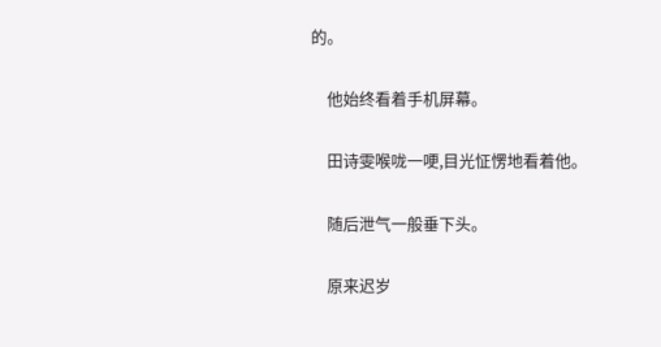的。

    他始终看着手机屏幕。

    田诗雯喉咙一哽,目光怔愣地看着他。

    随后泄气一般垂下头。

    原来迟岁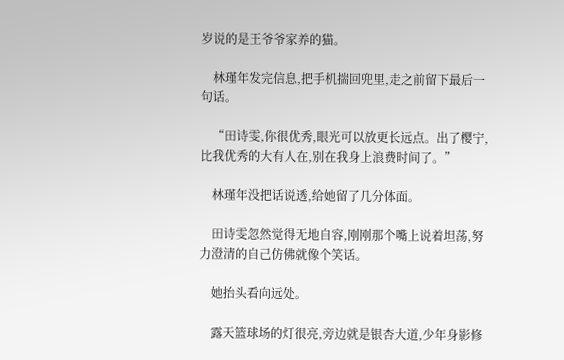岁说的是王爷爷家养的猫。

    林瑾年发完信息,把手机揣回兜里,走之前留下最后一句话。

    “田诗雯,你很优秀,眼光可以放更长远点。出了樱宁,比我优秀的大有人在,别在我身上浪费时间了。”

    林瑾年没把话说透,给她留了几分体面。

    田诗雯忽然觉得无地自容,刚刚那个嘴上说着坦荡,努力澄清的自己仿佛就像个笑话。

    她抬头看向远处。

    露天篮球场的灯很亮,旁边就是银杏大道,少年身影修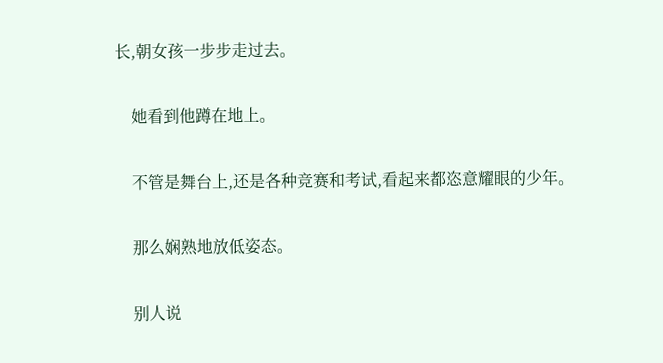长,朝女孩一步步走过去。

    她看到他蹲在地上。

    不管是舞台上,还是各种竞赛和考试,看起来都恣意耀眼的少年。

    那么娴熟地放低姿态。

    别人说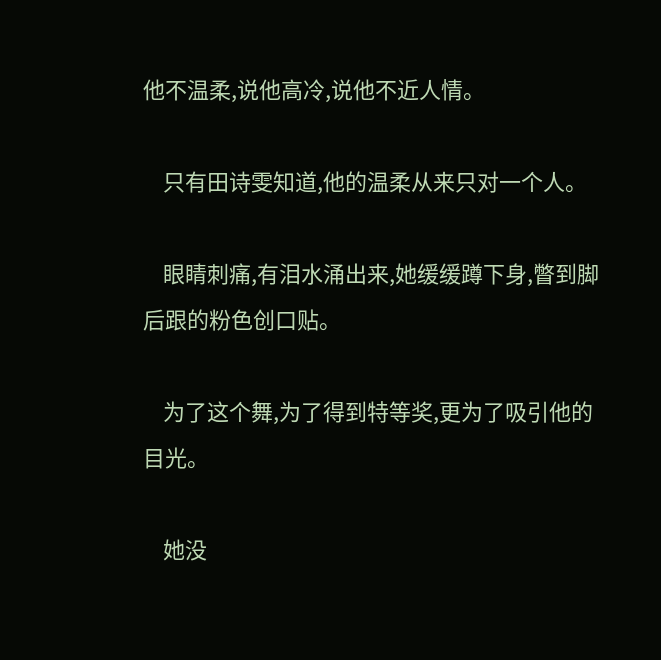他不温柔,说他高冷,说他不近人情。

    只有田诗雯知道,他的温柔从来只对一个人。

    眼睛刺痛,有泪水涌出来,她缓缓蹲下身,瞥到脚后跟的粉色创口贴。

    为了这个舞,为了得到特等奖,更为了吸引他的目光。

    她没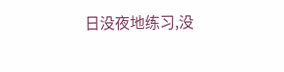日没夜地练习,没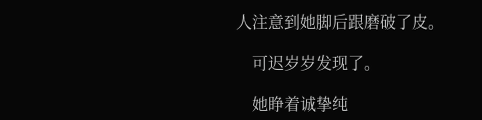人注意到她脚后跟磨破了皮。

    可迟岁岁发现了。

    她睁着诚挚纯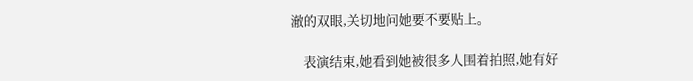澈的双眼,关切地问她要不要贴上。

    表演结束,她看到她被很多人围着拍照,她有好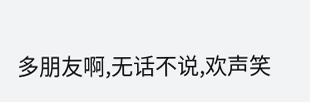多朋友啊,无话不说,欢声笑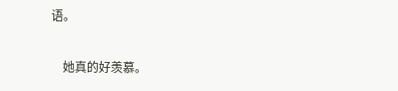语。

    她真的好羡慕。